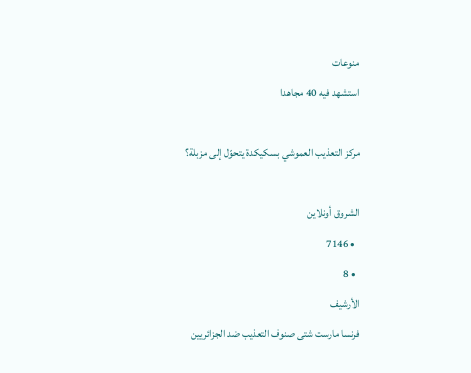منوعات
استشهد فيه 40 مجاهدا

مركز التعذيب العموشي بسكيكدة يتحوّل إلى مزبلة؟

الشروق أونلاين
  • 7146
  • 8
الأرشيف
فرنسا مارست شتى صنوف التعذيب ضد الجزائريين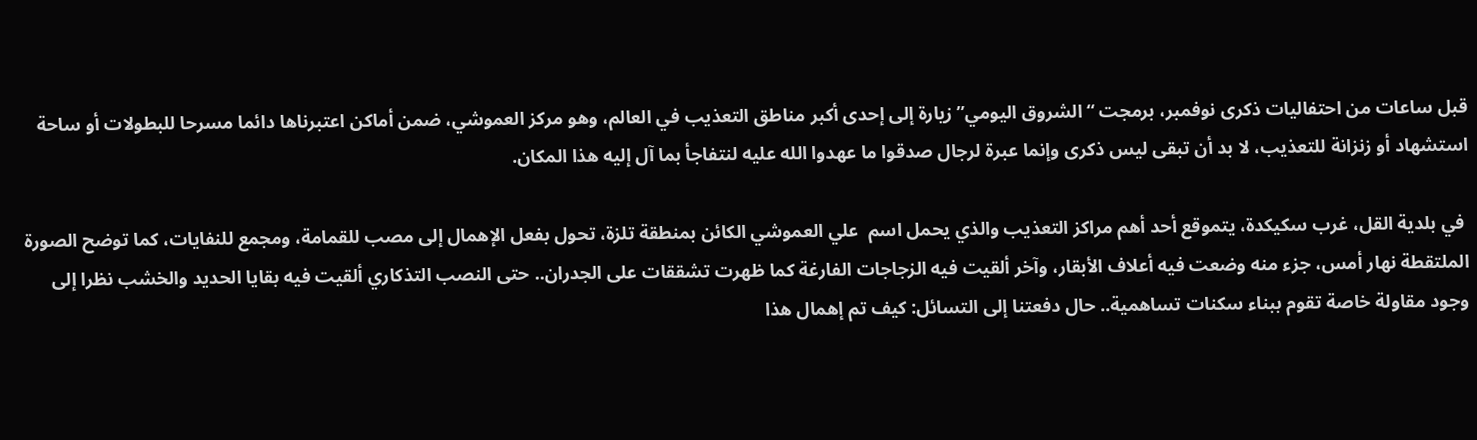قبل ساعات من احتفاليات ذكرى نوفمبر، برمجت “الشروق اليومي” زيارة إلى إحدى أكبر مناطق التعذيب في العالم، وهو مركز العموشي، ضمن أماكن اعتبرناها دائما مسرحا للبطولات أو ساحة استشهاد أو زنزانة للتعذيب، لا بد أن تبقى ليس ذكرى وإنما عبرة لرجال صدقوا ما عهدوا الله عليه لنتفاجأ بما آل إليه هذا المكان.

 في بلدية القل، غرب سكيكدة، يتموقع أحد أهم مراكز التعذيب والذي يحمل اسم  علي العموشي الكائن بمنطقة تلزة، تحول بفعل الإهمال إلى مصب للقمامة، ومجمع للنفايات، كما توضح الصورة الملتقطة نهار أمس، جزء منه وضعت فيه أعلاف الأبقار، وآخر ألقيت فيه الزجاجات الفارغة كما ظهرت تشققات على الجدران.. حتى النصب التذكاري ألقيت فيه بقايا الحديد والخشب نظرا إلى وجود مقاولة خاصة تقوم ببناء سكنات تساهمية.. حال دفعتنا إلى التسائل: كيف تم إهمال هذا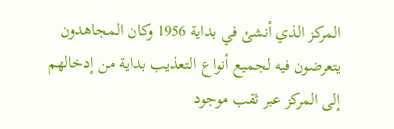المركز الذي أنشئ في بداية 1956 وكان المجاهدون يتعرضون فيه لجميع أنواع التعذيب بداية من إدخالهم إلى المركز عبر ثقب موجود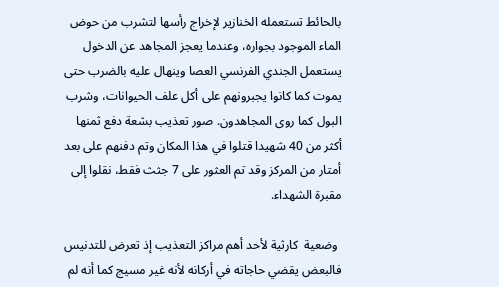بالحائط تستعمله الخنازير لإخراج رأسها لتشرب من حوض الماء الموجود بجواره، وعندما يعجز المجاهد عن الدخول يستعمل الجندي الفرنسي العصا وينهال عليه بالضرب حتى يموت كما كانوا يجبرونهم على أكل علف الحيوانات، وشرب البول كما روى المجاهدون. صور تعذيب بشعة دفع ثمنها أكثر من 40 شهيدا قتلوا في هذا المكان وتم دفنهم على بعد أمتار من المركز وقد تم العثور على 7 جثث فقط، نقلوا إلى مقبرة الشهداء.

 وضعية  كارثية لأحد أهم مراكز التعذيب إذ تعرض للتدنيس فالبعض يقضي حاجاته في أركانه لأنه غير مسيج كما أنه لم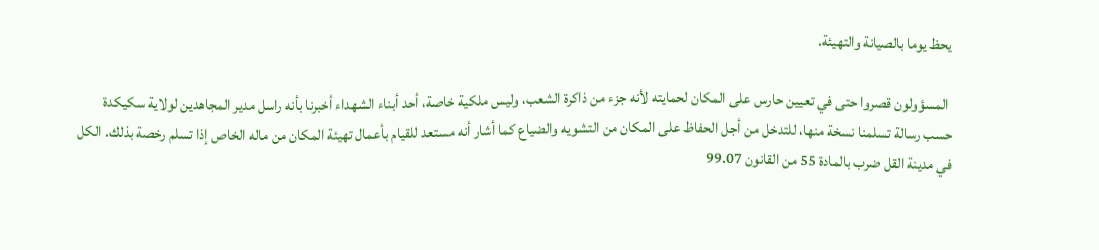يحظ يوما بالصيانة والتهيئة.

 المسؤولون قصروا حتى في تعيين حارس على المكان لحمايته لأنه جزء من ذاكرة الشعب، وليس ملكية خاصة، أحد أبناء الشهداء أخبرنا بأنه راسل مدير المجاهدين لولاية سكيكدة حسب رسالة تسلمنا نسخة منها، للتدخل من أجل الحفاظ على المكان من التشويه والضياع كما أشار أنه مستعد للقيام بأعمال تهيئة المكان من ماله الخاص إذا تسلم رخصة بذلك. الكل في مدينة القل ضرب بالمادة 55 من القانون 99.07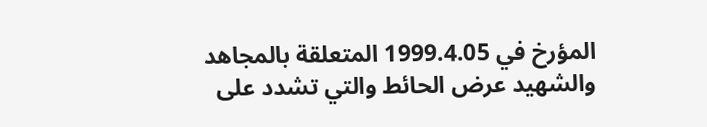المؤرخ في 1999.4.05 المتعلقة بالمجاهد والشهيد عرض الحائط والتي تشدد على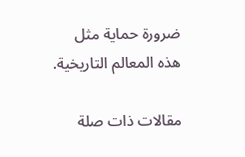ضرورة حماية مثل هذه المعالم التاريخية.

مقالات ذات صلة